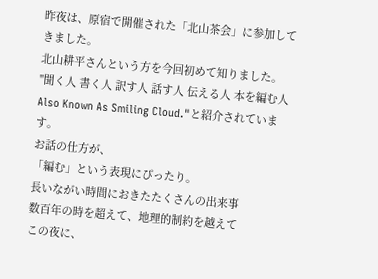昨夜は、原宿で開催された「北山茶会」に参加してきました。
北山耕平さんという方を今回初めて知りました。
"聞く人 書く人 訳す人 話す人 伝える人 本を編む人
Also Known As Smiling Cloud."と紹介されています。
お話の仕方が、
「編む」という表現にぴったり。
長いながい時間におきたたくさんの出来事
数百年の時を超えて、地理的制約を越えて
この夜に、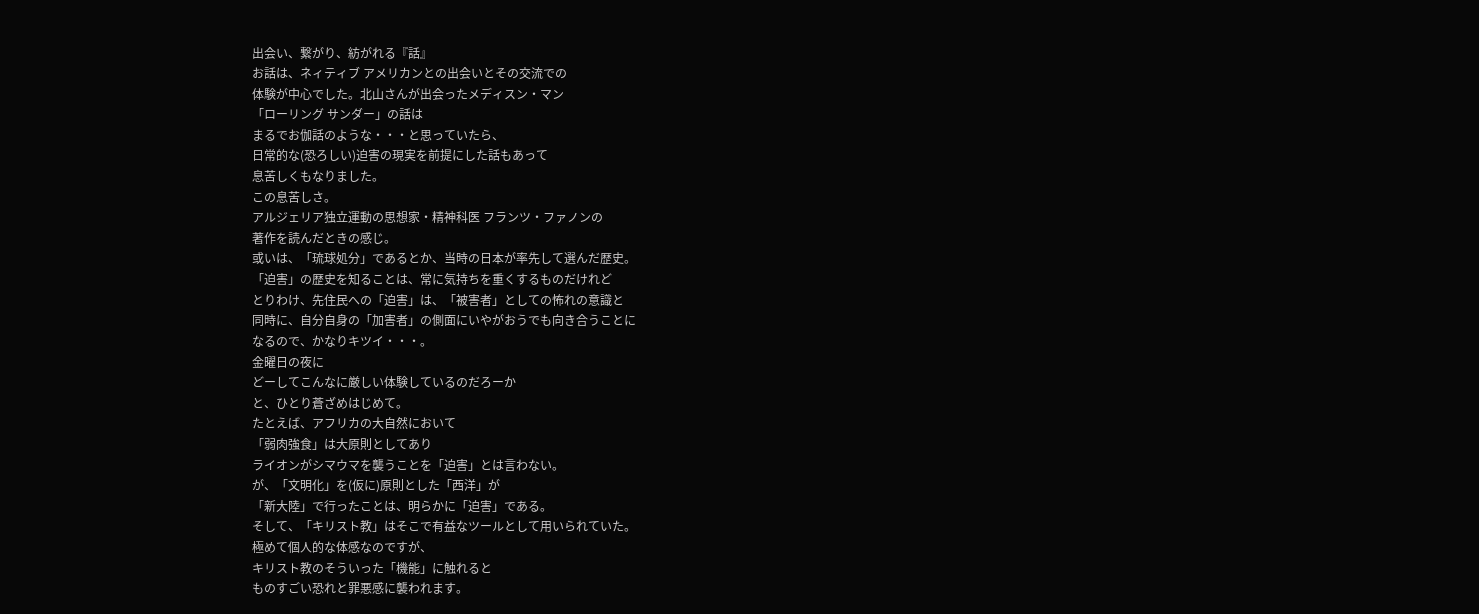出会い、繋がり、紡がれる『話』
お話は、ネィティブ アメリカンとの出会いとその交流での
体験が中心でした。北山さんが出会ったメディスン・マン
「ローリング サンダー」の話は
まるでお伽話のような・・・と思っていたら、
日常的な(恐ろしい)迫害の現実を前提にした話もあって
息苦しくもなりました。
この息苦しさ。
アルジェリア独立運動の思想家・精神科医 フランツ・ファノンの
著作を読んだときの感じ。
或いは、「琉球処分」であるとか、当時の日本が率先して選んだ歴史。
「迫害」の歴史を知ることは、常に気持ちを重くするものだけれど
とりわけ、先住民への「迫害」は、「被害者」としての怖れの意識と
同時に、自分自身の「加害者」の側面にいやがおうでも向き合うことに
なるので、かなりキツイ・・・。
金曜日の夜に
どーしてこんなに厳しい体験しているのだろーか
と、ひとり蒼ざめはじめて。
たとえば、アフリカの大自然において
「弱肉強食」は大原則としてあり
ライオンがシマウマを襲うことを「迫害」とは言わない。
が、「文明化」を(仮に)原則とした「西洋」が
「新大陸」で行ったことは、明らかに「迫害」である。
そして、「キリスト教」はそこで有益なツールとして用いられていた。
極めて個人的な体感なのですが、
キリスト教のそういった「機能」に触れると
ものすごい恐れと罪悪感に襲われます。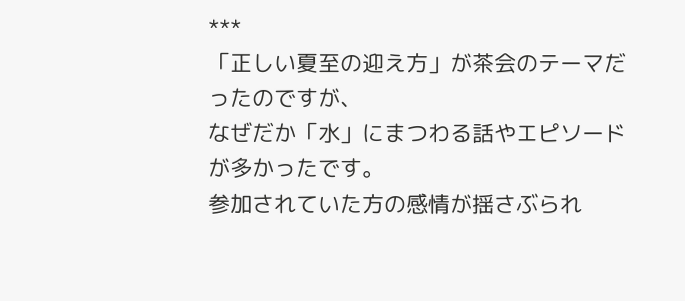***
「正しい夏至の迎え方」が茶会のテーマだったのですが、
なぜだか「水」にまつわる話やエピソードが多かったです。
参加されていた方の感情が揺さぶられ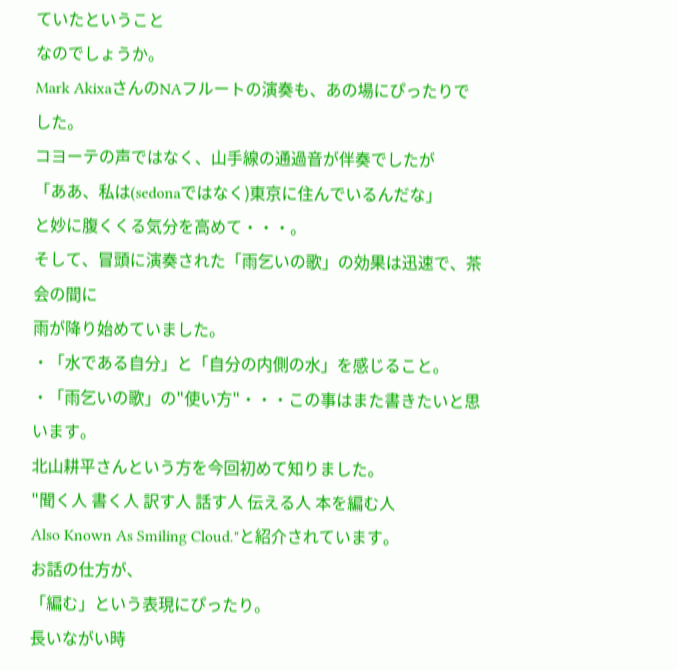ていたということ
なのでしょうか。
Mark AkixaさんのNAフルートの演奏も、あの場にぴったりでした。
コヨーテの声ではなく、山手線の通過音が伴奏でしたが
「ああ、私は(sedonaではなく)東京に住んでいるんだな」
と妙に腹くくる気分を高めて・・・。
そして、冒頭に演奏された「雨乞いの歌」の効果は迅速で、茶会の間に
雨が降り始めていました。
・「水である自分」と「自分の内側の水」を感じること。
・「雨乞いの歌」の"使い方"・・・この事はまた書きたいと思います。
北山耕平さんという方を今回初めて知りました。
"聞く人 書く人 訳す人 話す人 伝える人 本を編む人
Also Known As Smiling Cloud."と紹介されています。
お話の仕方が、
「編む」という表現にぴったり。
長いながい時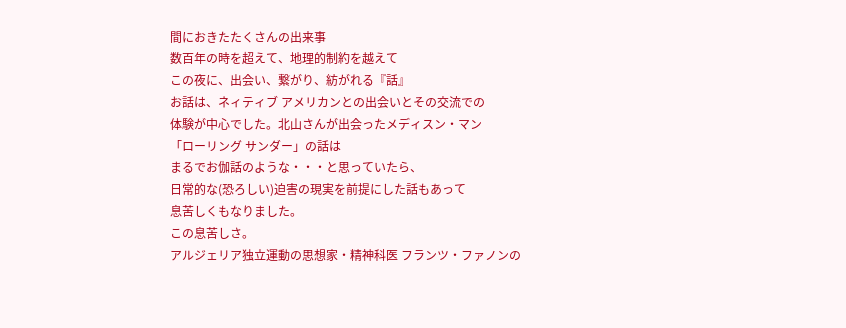間におきたたくさんの出来事
数百年の時を超えて、地理的制約を越えて
この夜に、出会い、繋がり、紡がれる『話』
お話は、ネィティブ アメリカンとの出会いとその交流での
体験が中心でした。北山さんが出会ったメディスン・マン
「ローリング サンダー」の話は
まるでお伽話のような・・・と思っていたら、
日常的な(恐ろしい)迫害の現実を前提にした話もあって
息苦しくもなりました。
この息苦しさ。
アルジェリア独立運動の思想家・精神科医 フランツ・ファノンの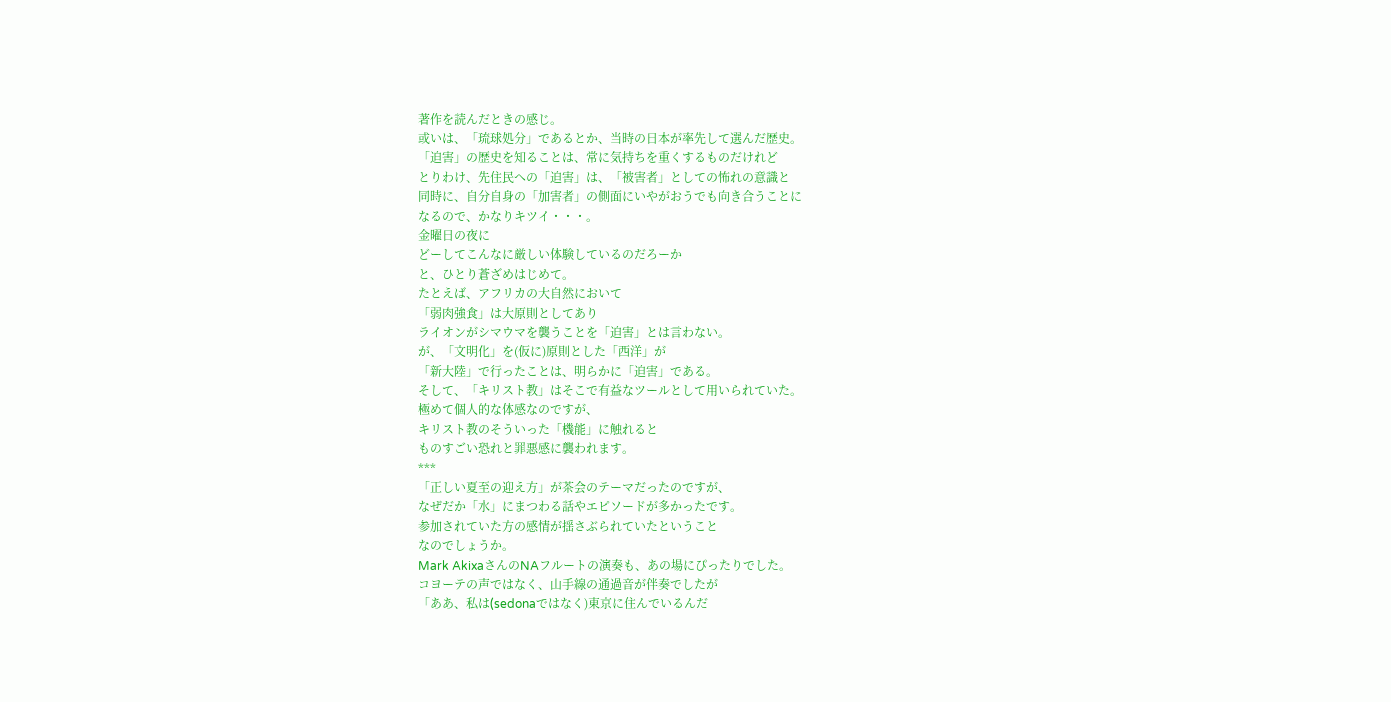著作を読んだときの感じ。
或いは、「琉球処分」であるとか、当時の日本が率先して選んだ歴史。
「迫害」の歴史を知ることは、常に気持ちを重くするものだけれど
とりわけ、先住民への「迫害」は、「被害者」としての怖れの意識と
同時に、自分自身の「加害者」の側面にいやがおうでも向き合うことに
なるので、かなりキツイ・・・。
金曜日の夜に
どーしてこんなに厳しい体験しているのだろーか
と、ひとり蒼ざめはじめて。
たとえば、アフリカの大自然において
「弱肉強食」は大原則としてあり
ライオンがシマウマを襲うことを「迫害」とは言わない。
が、「文明化」を(仮に)原則とした「西洋」が
「新大陸」で行ったことは、明らかに「迫害」である。
そして、「キリスト教」はそこで有益なツールとして用いられていた。
極めて個人的な体感なのですが、
キリスト教のそういった「機能」に触れると
ものすごい恐れと罪悪感に襲われます。
***
「正しい夏至の迎え方」が茶会のテーマだったのですが、
なぜだか「水」にまつわる話やエピソードが多かったです。
参加されていた方の感情が揺さぶられていたということ
なのでしょうか。
Mark AkixaさんのNAフルートの演奏も、あの場にぴったりでした。
コヨーテの声ではなく、山手線の通過音が伴奏でしたが
「ああ、私は(sedonaではなく)東京に住んでいるんだ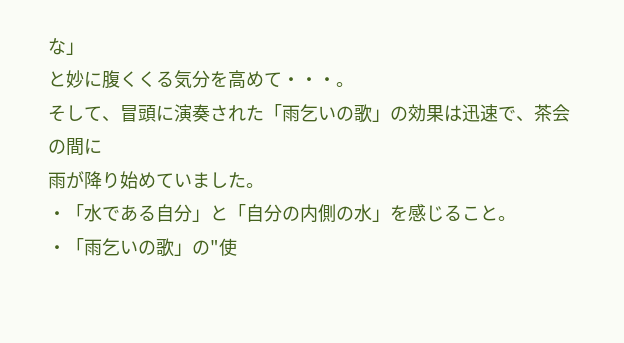な」
と妙に腹くくる気分を高めて・・・。
そして、冒頭に演奏された「雨乞いの歌」の効果は迅速で、茶会の間に
雨が降り始めていました。
・「水である自分」と「自分の内側の水」を感じること。
・「雨乞いの歌」の"使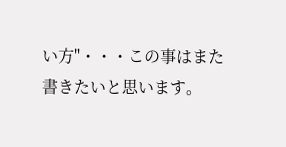い方"・・・この事はまた書きたいと思います。